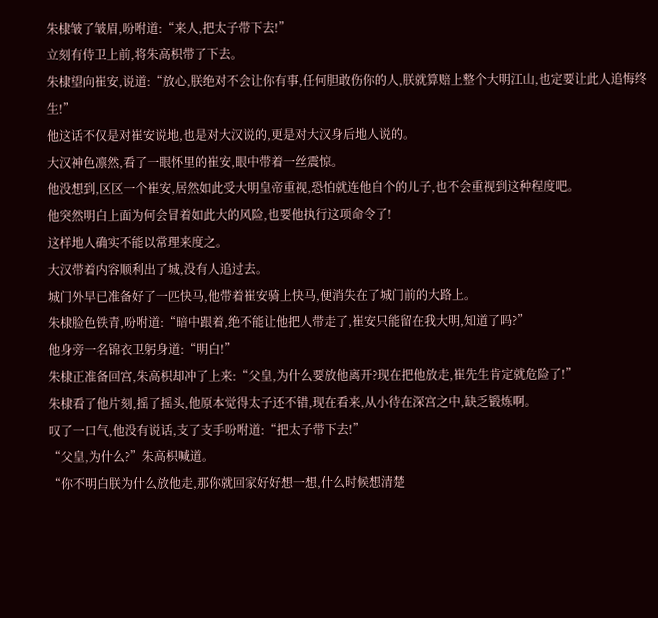朱棣皱了皱眉,吩咐道:“来人,把太子带下去!”
立刻有侍卫上前,将朱高枳带了下去。
朱棣望向崔安,说道:“放心,朕绝对不会让你有事,任何胆敢伤你的人,朕就算赔上整个大明江山,也定要让此人追悔终生!”
他这话不仅是对崔安说地,也是对大汉说的,更是对大汉身后地人说的。
大汉神色凛然,看了一眼怀里的崔安,眼中带着一丝震惊。
他没想到,区区一个崔安,居然如此受大明皇帝重视,恐怕就连他自个的儿子,也不会重视到这种程度吧。
他突然明白上面为何会冒着如此大的风险,也要他执行这项命令了!
这样地人确实不能以常理来度之。
大汉带着内容顺利出了城,没有人追过去。
城门外早已准备好了一匹快马,他带着崔安骑上快马,便消失在了城门前的大路上。
朱棣脸色铁青,吩咐道:“暗中跟着,绝不能让他把人带走了,崔安只能留在我大明,知道了吗?”
他身旁一名锦衣卫躬身道:“明白!”
朱棣正准备回宫,朱高枳却冲了上来:“父皇,为什么要放他离开?现在把他放走,崔先生肯定就危险了!”
朱棣看了他片刻,摇了摇头,他原本觉得太子还不错,现在看来,从小待在深宫之中,缺乏锻炼啊。
叹了一口气,他没有说话,支了支手吩咐道:“把太子带下去!”
“父皇,为什么?”朱高枳喊道。
“你不明白朕为什么放他走,那你就回家好好想一想,什么时候想清楚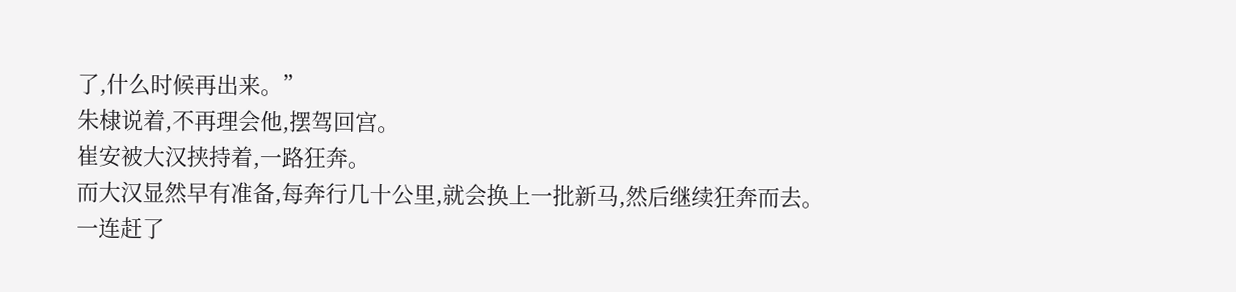了,什么时候再出来。”
朱棣说着,不再理会他,摆驾回宫。
崔安被大汉挟持着,一路狂奔。
而大汉显然早有准备,每奔行几十公里,就会换上一批新马,然后继续狂奔而去。
一连赶了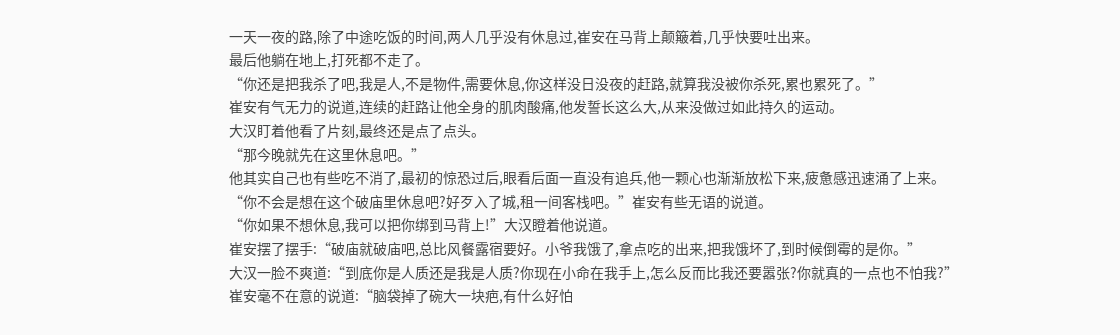一天一夜的路,除了中途吃饭的时间,两人几乎没有休息过,崔安在马背上颠簸着,几乎快要吐出来。
最后他躺在地上,打死都不走了。
“你还是把我杀了吧,我是人,不是物件,需要休息,你这样没日没夜的赶路,就算我没被你杀死,累也累死了。”
崔安有气无力的说道,连续的赶路让他全身的肌肉酸痛,他发誓长这么大,从来没做过如此持久的运动。
大汉盯着他看了片刻,最终还是点了点头。
“那今晚就先在这里休息吧。”
他其实自己也有些吃不消了,最初的惊恐过后,眼看后面一直没有追兵,他一颗心也渐渐放松下来,疲惫感迅速涌了上来。
“你不会是想在这个破庙里休息吧?好歹入了城,租一间客栈吧。”崔安有些无语的说道。
“你如果不想休息,我可以把你绑到马背上!”大汉瞪着他说道。
崔安摆了摆手:“破庙就破庙吧,总比风餐露宿要好。小爷我饿了,拿点吃的出来,把我饿坏了,到时候倒霉的是你。”
大汉一脸不爽道:“到底你是人质还是我是人质?你现在小命在我手上,怎么反而比我还要嚣张?你就真的一点也不怕我?”
崔安毫不在意的说道:“脑袋掉了碗大一块疤,有什么好怕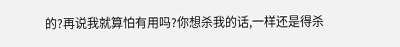的?再说我就算怕有用吗?你想杀我的话,一样还是得杀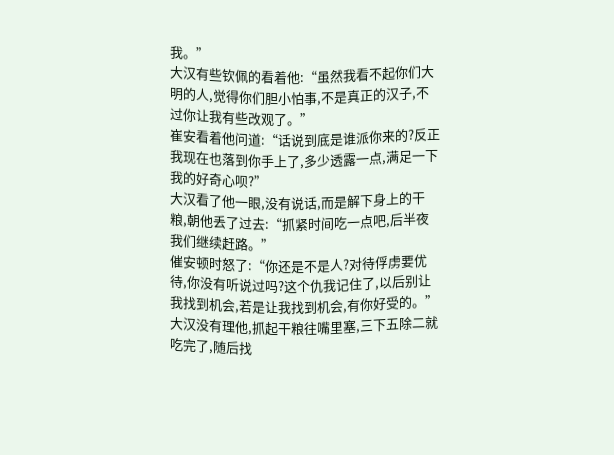我。”
大汉有些钦佩的看着他:“虽然我看不起你们大明的人,觉得你们胆小怕事,不是真正的汉子,不过你让我有些改观了。”
崔安看着他问道:“话说到底是谁派你来的?反正我现在也落到你手上了,多少透露一点,满足一下我的好奇心呗?”
大汉看了他一眼,没有说话,而是解下身上的干粮,朝他丢了过去:“抓紧时间吃一点吧,后半夜我们继续赶路。”
催安顿时怒了:“你还是不是人?对待俘虏要优待,你没有听说过吗?这个仇我记住了,以后别让我找到机会,若是让我找到机会,有你好受的。”
大汉没有理他,抓起干粮往嘴里塞,三下五除二就吃完了,随后找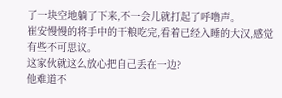了一块空地躺了下来,不一会儿就打起了呼噜声。
崔安慢慢的将手中的干粮吃完,看着已经入睡的大汉,感觉有些不可思议。
这家伙就这么放心把自己丢在一边?
他难道不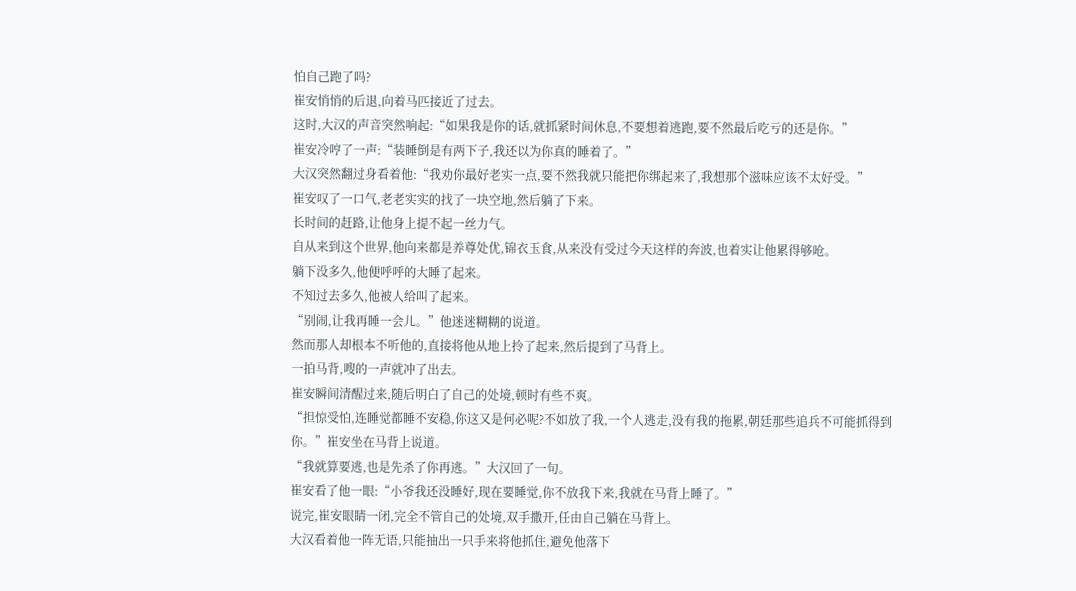怕自己跑了吗?
崔安悄悄的后退,向着马匹接近了过去。
这时,大汉的声音突然响起:“如果我是你的话,就抓紧时间休息,不要想着逃跑,要不然最后吃亏的还是你。”
崔安冷哼了一声:“装睡倒是有两下子,我还以为你真的睡着了。”
大汉突然翻过身看着他:“我劝你最好老实一点,要不然我就只能把你绑起来了,我想那个滋味应该不太好受。”
崔安叹了一口气,老老实实的找了一块空地,然后躺了下来。
长时间的赶路,让他身上提不起一丝力气。
自从来到这个世界,他向来都是养尊处优,锦衣玉食,从来没有受过今天这样的奔波,也着实让他累得够呛。
躺下没多久,他便呼呼的大睡了起来。
不知过去多久,他被人给叫了起来。
“别闹,让我再睡一会儿。”他迷迷糊糊的说道。
然而那人却根本不听他的,直接将他从地上拎了起来,然后提到了马背上。
一拍马背,嗖的一声就冲了出去。
崔安瞬间清醒过来,随后明白了自己的处境,顿时有些不爽。
“担惊受怕,连睡觉都睡不安稳,你这又是何必呢?不如放了我,一个人逃走,没有我的拖累,朝廷那些追兵不可能抓得到你。”崔安坐在马背上说道。
“我就算要逃,也是先杀了你再逃。”大汉回了一句。
崔安看了他一眼:“小爷我还没睡好,现在要睡觉,你不放我下来,我就在马背上睡了。”
说完,崔安眼睛一闭,完全不管自己的处境,双手撒开,任由自己躺在马背上。
大汉看着他一阵无语,只能抽出一只手来将他抓住,避免他落下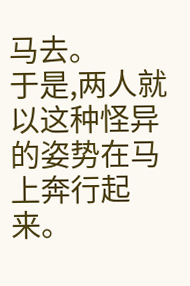马去。
于是,两人就以这种怪异的姿势在马上奔行起来。